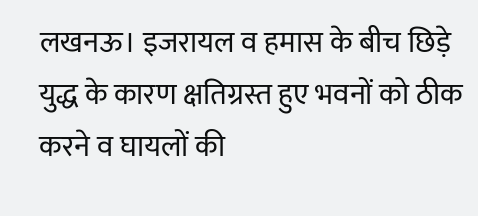लखनऊ। इजरायल व हमास के बीच छिड़े युद्ध के कारण क्षतिग्रस्त हुए भवनों को ठीक करने व घायलों की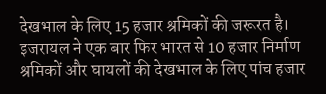देखभाल के लिए 15 हजार श्रमिकों की जरूरत है। इजरायल ने एक बार फिर भारत से 10 हजार निर्माण श्रमिकों और घायलों की देखभाल के लिए पांच हजार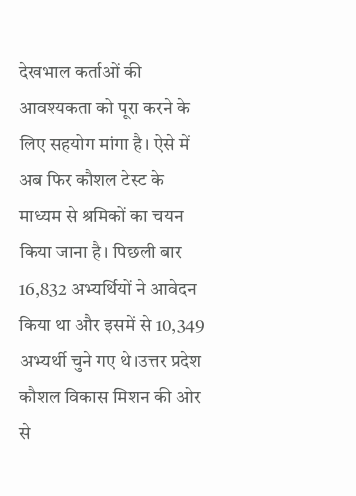देखभाल कर्ताओं की आवश्यकता को पूरा करने के लिए सहयोग मांगा है। ऐसे में अब फिर कौशल टेस्ट के माध्यम से श्रमिकों का चयन किया जाना है। पिछली बार 16,832 अभ्यर्थियों ने आवेदन किया था और इसमें से 10,349 अभ्यर्थी चुने गए थे।उत्तर प्रदेश कौशल विकास मिशन की ओर से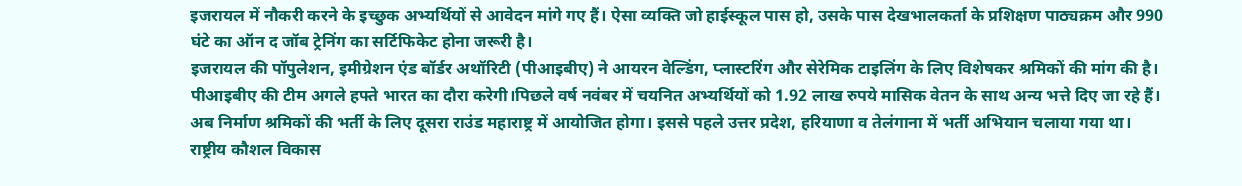इजरायल में नौकरी करने के इच्छुक अभ्यर्थियों से आवेदन मांगे गए हैं। ऐसा व्यक्ति जो हाईस्कूल पास हो, उसके पास देखभालकर्ता के प्रशिक्षण पाठ्यक्रम और 990 घंटे का ऑन द जॉब ट्रेनिंग का सर्टिफिकेट होना जरूरी है।
इजरायल की पॉपुलेशन, इमीग्रेशन एंड बॉर्डर अथॉरिटी (पीआइबीए) ने आयरन वेल्डिंग, प्लास्टरिंग और सेरेमिक टाइलिंग के लिए विशेषकर श्रमिकों की मांग की है। पीआइबीए की टीम अगले हफ्ते भारत का दौरा करेगी।पिछले वर्ष नवंबर में चयनित अभ्यर्थियों को 1.92 लाख रुपये मासिक वेतन के साथ अन्य भत्ते दिए जा रहे हैं। अब निर्माण श्रमिकों की भर्ती के लिए दूसरा राउंड महाराष्ट्र में आयोजित होगा। इससे पहले उत्तर प्रदेश, हरियाणा व तेलंगाना में भर्ती अभियान चलाया गया था। राष्ट्रीय कौशल विकास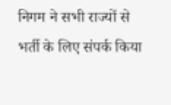निगम ने सभी राज्यों से भर्ती के लिए संपर्क किया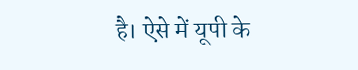है। ऐसे में यूपी के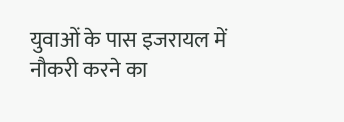युवाओं के पास इजरायल में नौकरी करने का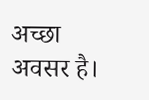अच्छा अवसर है।